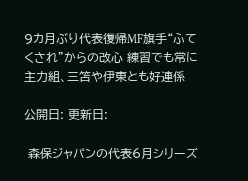9カ月ぶり代表復帰MF旗手“ふてくされ”からの改心 練習でも常に主力組、三笘や伊東とも好連係

公開日: 更新日:

 森保ジャパンの代表6月シリーズ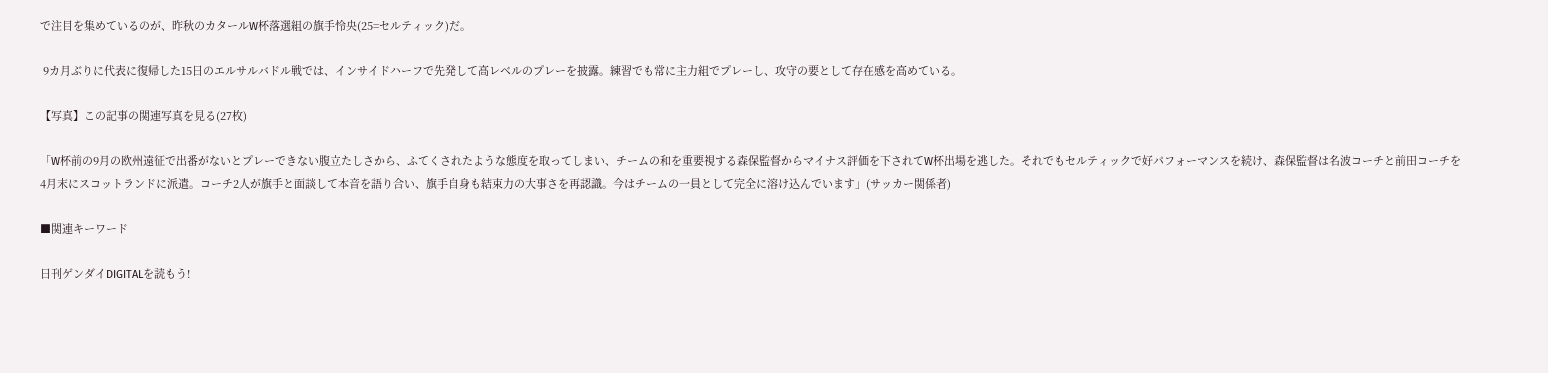で注目を集めているのが、昨秋のカタールW杯落選組の旗手怜央(25=セルティック)だ。

 9カ月ぶりに代表に復帰した15日のエルサルバドル戦では、インサイドハーフで先発して高レベルのプレーを披露。練習でも常に主力組でプレーし、攻守の要として存在感を高めている。

【写真】この記事の関連写真を見る(27枚)

「W杯前の9月の欧州遠征で出番がないとプレーできない腹立たしさから、ふてくされたような態度を取ってしまい、チームの和を重要視する森保監督からマイナス評価を下されてW杯出場を逃した。それでもセルティックで好パフォーマンスを続け、森保監督は名波コーチと前田コーチを4月末にスコットランドに派遣。コーチ2人が旗手と面談して本音を語り合い、旗手自身も結束力の大事さを再認識。今はチームの一員として完全に溶け込んでいます」(サッカー関係者)

■関連キーワード

日刊ゲンダイDIGITALを読もう!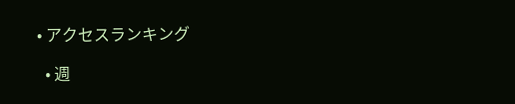• アクセスランキング

  • 週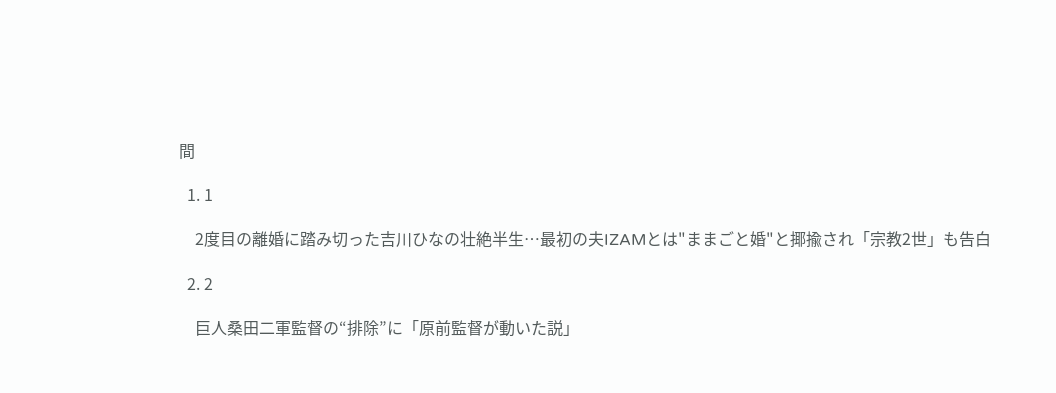間

  1. 1

    2度目の離婚に踏み切った吉川ひなの壮絶半生…最初の夫IZAMとは"ままごと婚"と揶揄され「宗教2世」も告白

  2. 2

    巨人桑田二軍監督の“排除”に「原前監督が動いた説」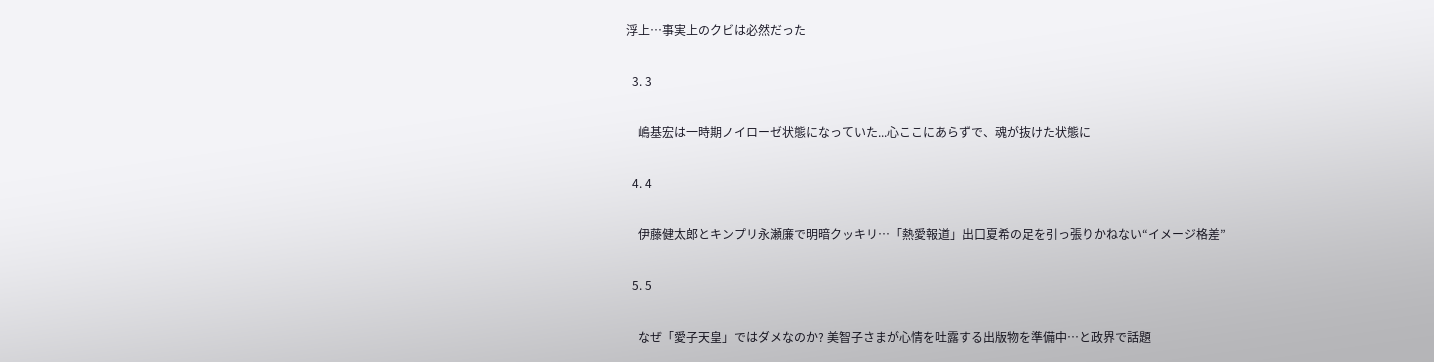浮上…事実上のクビは必然だった

  3. 3

    嶋基宏は一時期ノイローゼ状態になっていた...心ここにあらずで、魂が抜けた状態に

  4. 4

    伊藤健太郎とキンプリ永瀬廉で明暗クッキリ…「熱愛報道」出口夏希の足を引っ張りかねない“イメージ格差”

  5. 5

    なぜ「愛子天皇」ではダメなのか? 美智子さまが心情を吐露する出版物を準備中…と政界で話題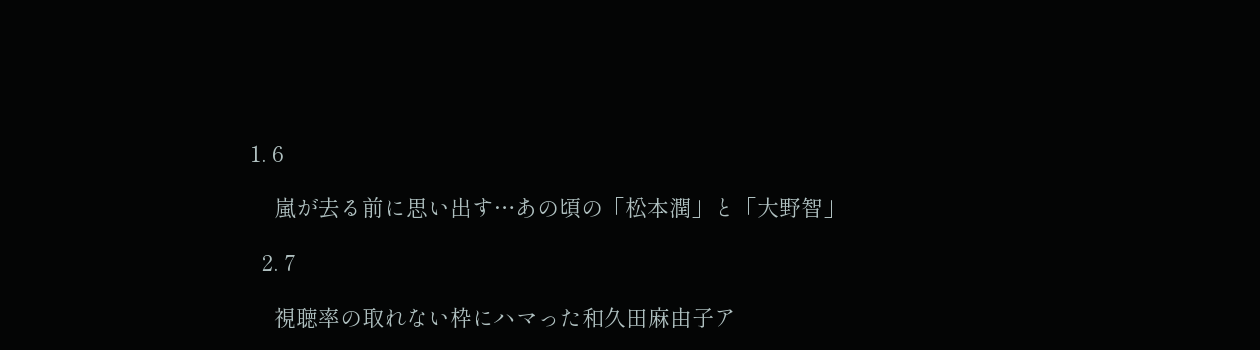1. 6

    嵐が去る前に思い出す…あの頃の「松本潤」と「大野智」

  2. 7

    視聴率の取れない枠にハマった和久田麻由子ア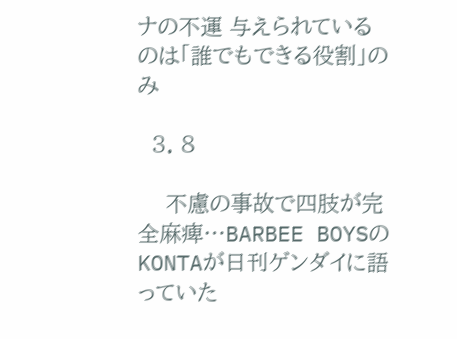ナの不運 与えられているのは「誰でもできる役割」のみ

  3. 8

    不慮の事故で四肢が完全麻痺…BARBEE BOYSのKONTAが日刊ゲンダイに語っていた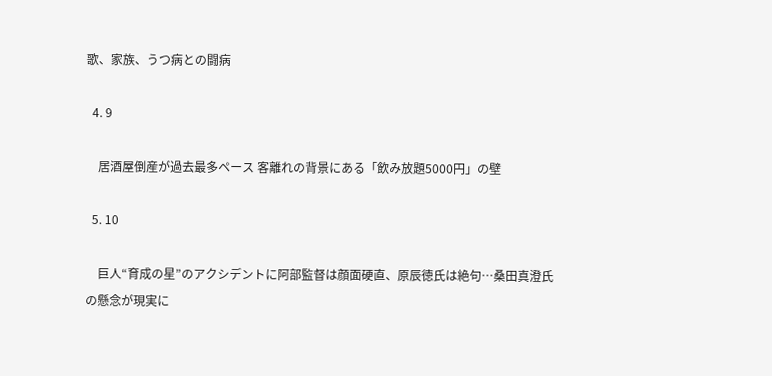歌、家族、うつ病との闘病

  4. 9

    居酒屋倒産が過去最多ペース 客離れの背景にある「飲み放題5000円」の壁

  5. 10

    巨人“育成の星”のアクシデントに阿部監督は顔面硬直、原辰徳氏は絶句…桑田真澄氏の懸念が現実に